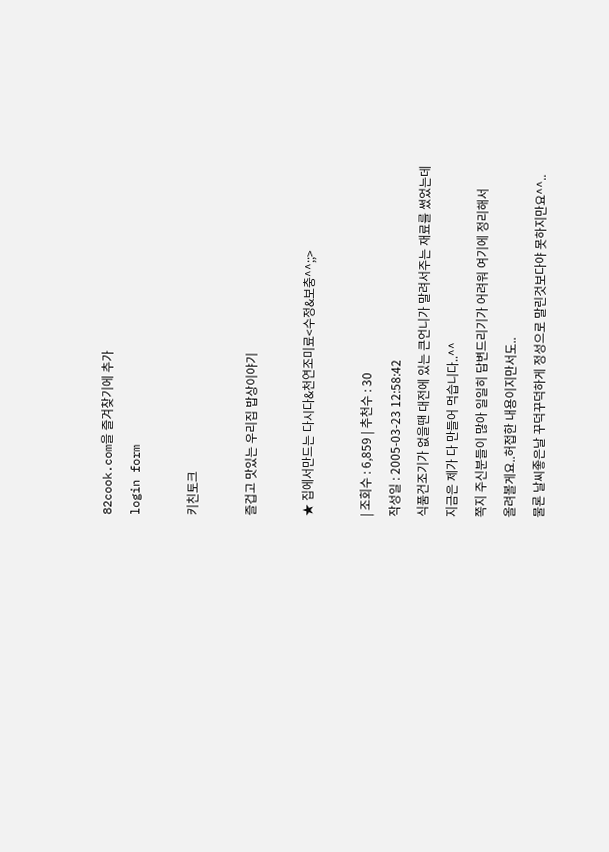82cook.com을 즐겨찾기에 추가
login form

키친토크

즐겁고 맛있는 우리집 밥상이야기

★ 집에서만드는 다시다&천연조미료<수정&보충^^;;>

| 조회수 : 6,859 | 추천수 : 30
작성일 : 2005-03-23 12:58:42
식품건조기가 없을땐 대전에 있는 큰언니가 말려서주는 재료를 썼었는데
지금은 제가 다 만들어 먹습니다..^^
쪽지 주신분들이 많아 일일히 답변드리기가 어려워 여기에 정리해서
올려볼게요..허접한 내용이지만서도..
물론 날씨좋은날 꾸덕꾸덕하게 정성으로 말린것보다야 못하지만요^^..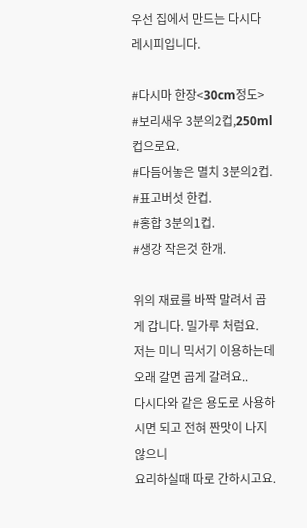우선 집에서 만드는 다시다 레시피입니다.

#다시마 한장<30cm정도>
#보리새우 3분의2컵,250ml컵으로요.
#다듬어놓은 멸치 3분의2컵.
#표고버섯 한컵.
#홍합 3분의1컵.
#생강 작은것 한개.

위의 재료를 바짝 말려서 곱게 갑니다. 밀가루 처럼요.
저는 미니 믹서기 이용하는데 오래 갈면 곱게 갈려요..
다시다와 같은 용도로 사용하시면 되고 전혀 짠맛이 나지않으니
요리하실때 따로 간하시고요.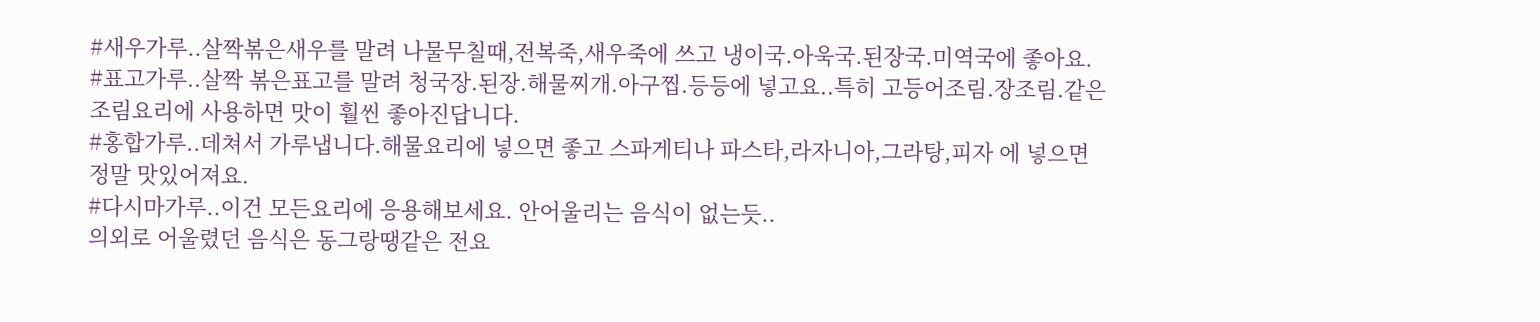#새우가루..살짝볶은새우를 말려 나물무칠때,전복죽,새우죽에 쓰고 냉이국.아욱국.된장국.미역국에 좋아요.
#표고가루..살짝 볶은표고를 말려 청국장.된장.해물찌개.아구찝.등등에 넣고요..특히 고등어조림.장조림.같은
조림요리에 사용하면 맛이 훨씬 좋아진답니다.
#홍합가루..데쳐서 가루냅니다.해물요리에 넣으면 좋고 스파게티나 파스타,라자니아,그라탕,피자 에 넣으면
정말 맛있어져요.
#다시마가루..이건 모든요리에 응용해보세요. 안어울리는 음식이 없는듯..
의외로 어울렸던 음식은 동그랑땡같은 전요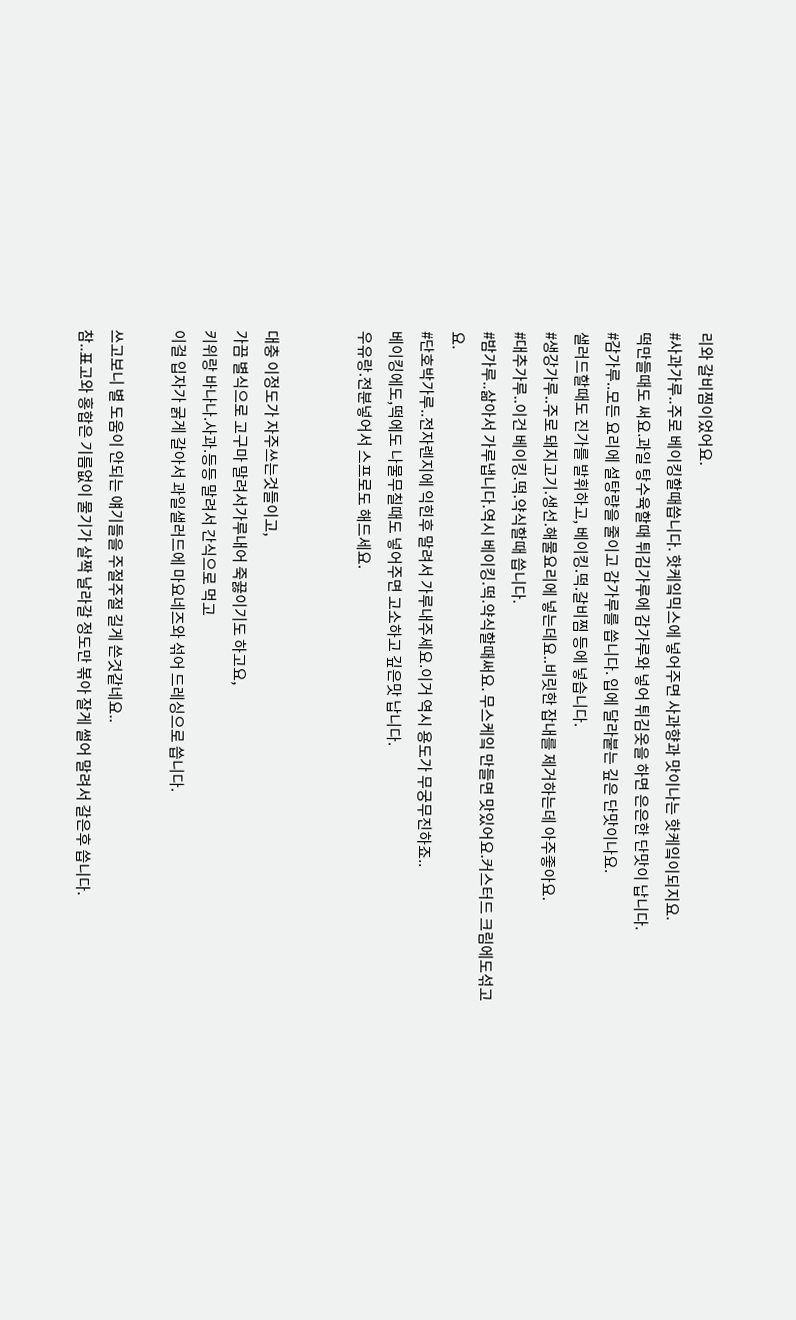리와 갈비찜이었어요.
#사과가루..주로 베이킹할때씁니다. 핫케잌믹스에 넣어주면 사과향과 맛이나는 핫케잌이되지요.
떡만들때도 써요.과일 탕수육할때 튀김가루에 감가루와 넣어 튀김옷을 하면 은은한 단맛이 납니다.
#감가루..모든 요리에 설탕량을 줄이고 감가루를 씁니다. 입에 달라붙는 깊은 단맛이나요.
샐러드할때도 진가를 발휘하고, 베이킹.떡.갈비찜 등에 넣습니다.
#생강가루..주로 돼지고기.생선.해물요리에 넣는데요..비릿한 잡내를 제거하는데 아주좋아요.
#대추가루..이건 베이킹.떡.약식할때 씁니다.
#밤가루..삶아서 가루냅니다.역시 베이킹.떡.약식할때써요. 무스케잌 만들면 맛있어요.커스터드 크림에도섞고요.
#단호박가루..전자렌지에 익힌후 말려서 가루내주세요.이거 역시 용도가 무궁무진하죠..
베이킹에도,떡에도 나물무칠때도 넣어주면 고소하고 깊은맛 납니다.
우유랑.전분넣어서 스프로도 해드세요.


대충 이정도가 자주쓰는것들이고,
가끔 별식으로 고구마 말려서가루내어 죽끓이기도 하고요,
키위랑 바나나.사과.등등 말려서 간식으로 먹고
이걸 입자가 굵게 갈아서 과일샐러드에 마요네즈와 섞어 드레싱으로 씁니다.

쓰고보니 별 도움이 안되는 얘기들을 주절주절 길게 쓴것같네요..
참..표고와 홍합은 기름없이 물기가 살짝 날라갈 정도만 볶아 잘게 썰어 말려서 갈은후 씁니다.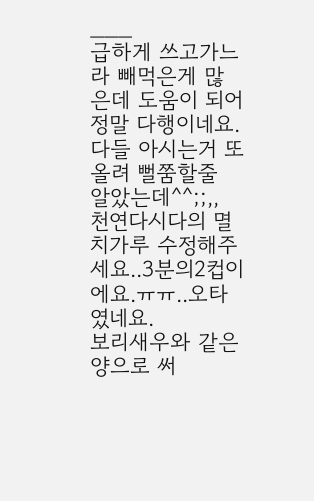___
급하게 쓰고가느라 빼먹은게 많은데 도움이 되어 정말 다행이네요.
다들 아시는거 또 올려 뻘쭘할줄 알았는데^^;;,,
천연다시다의 멸치가루 수정해주세요..3분의2컵이에요.ㅠㅠ..오타였네요.
보리새우와 같은 양으로 써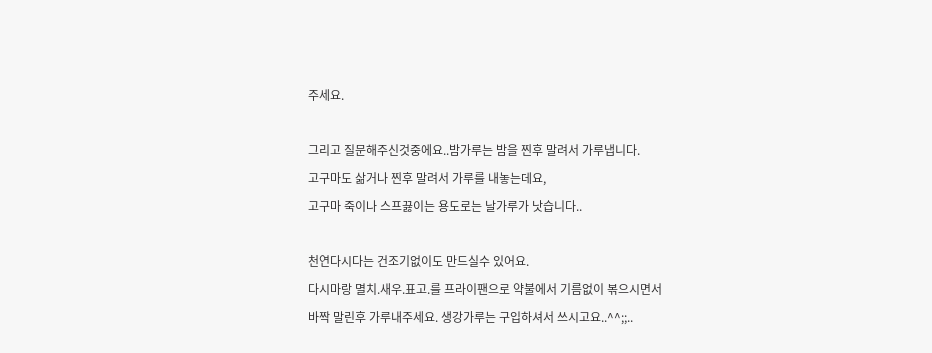주세요.

그리고 질문해주신것중에요..밤가루는 밤을 찐후 말려서 가루냅니다.
고구마도 삶거나 찐후 말려서 가루를 내놓는데요,
고구마 죽이나 스프끓이는 용도로는 날가루가 낫습니다..

천연다시다는 건조기없이도 만드실수 있어요.
다시마랑 멸치.새우.표고.를 프라이팬으로 약불에서 기름없이 볶으시면서
바짝 말린후 가루내주세요. 생강가루는 구입하셔서 쓰시고요..^^;;..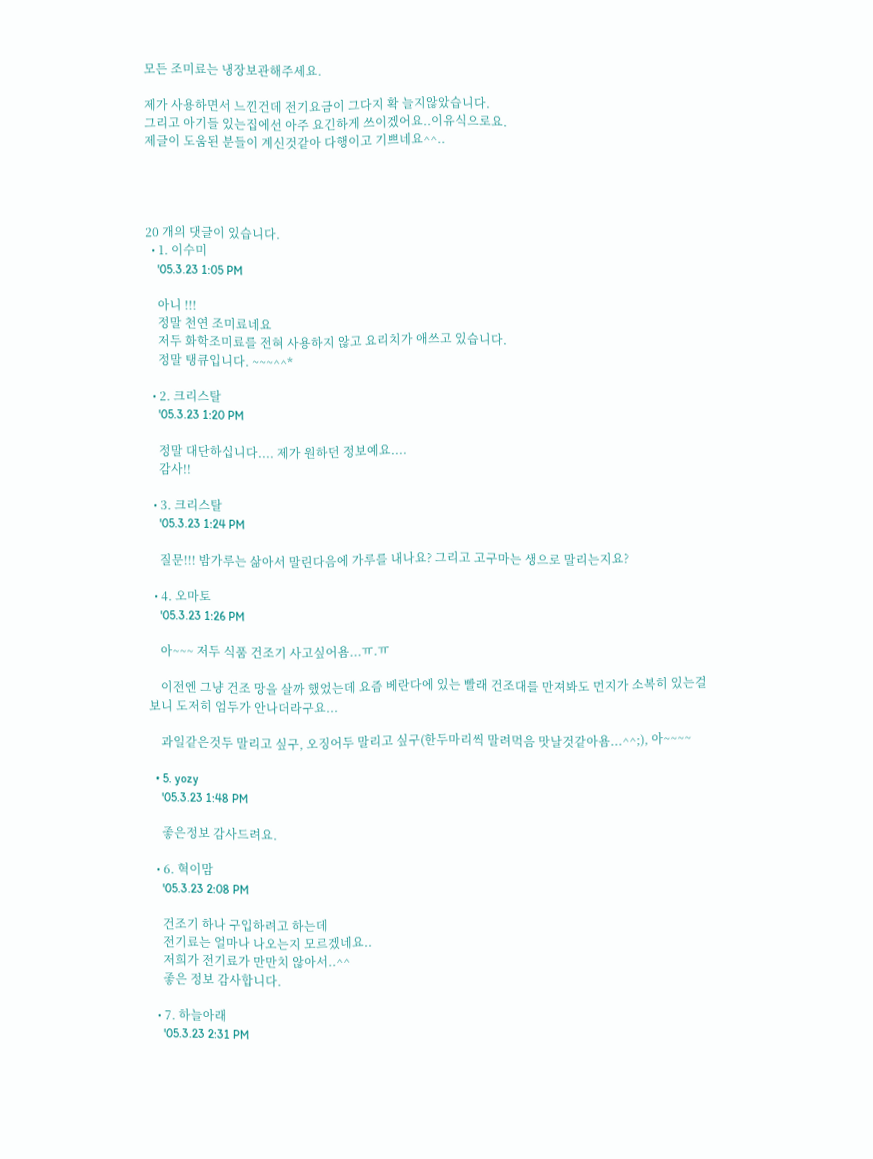모든 조미료는 냉장보관해주세요.

제가 사용하면서 느낀건데 전기요금이 그다지 확 늘지않았습니다.
그리고 아기들 있는집에선 아주 요긴하게 쓰이겠어요..이유식으로요.
제글이 도움된 분들이 계신것같아 다행이고 기쁘네요^^..




20 개의 댓글이 있습니다.
  • 1. 이수미
    '05.3.23 1:05 PM

    아니 !!!
    정말 천연 조미료네요
    저두 화학조미료를 전혀 사용하지 않고 요리치가 애쓰고 있습니다.
    정말 탱큐입니다. ~~~^^*

  • 2. 크리스탈
    '05.3.23 1:20 PM

    정말 대단하십니다.... 제가 원하던 정보예요....
    감사!!

  • 3. 크리스탈
    '05.3.23 1:24 PM

    질문!!! 밤가루는 삶아서 말린다음에 가루를 내나요? 그리고 고구마는 생으로 말리는지요?

  • 4. 오마토
    '05.3.23 1:26 PM

    아~~~ 저두 식품 건조기 사고싶어욤...ㅠ.ㅠ

    이전엔 그냥 건조 망을 살까 했었는데 요즘 베란다에 있는 빨래 건조대를 만져봐도 먼지가 소복히 있는걸 보니 도저히 엄두가 안나더라구요...

    과일같은것두 말리고 싶구, 오징어두 말리고 싶구(한두마리씩 말려먹음 맛날것같아욤...^^;), 아~~~~

  • 5. yozy
    '05.3.23 1:48 PM

    좋은정보 감사드려요.

  • 6. 혁이맘
    '05.3.23 2:08 PM

    건조기 하나 구입하려고 하는데
    전기료는 얼마나 나오는지 모르겠네요..
    저희가 전기료가 만만치 않아서..^^
    좋은 정보 감사합니다.

  • 7. 하늘아래
    '05.3.23 2:31 PM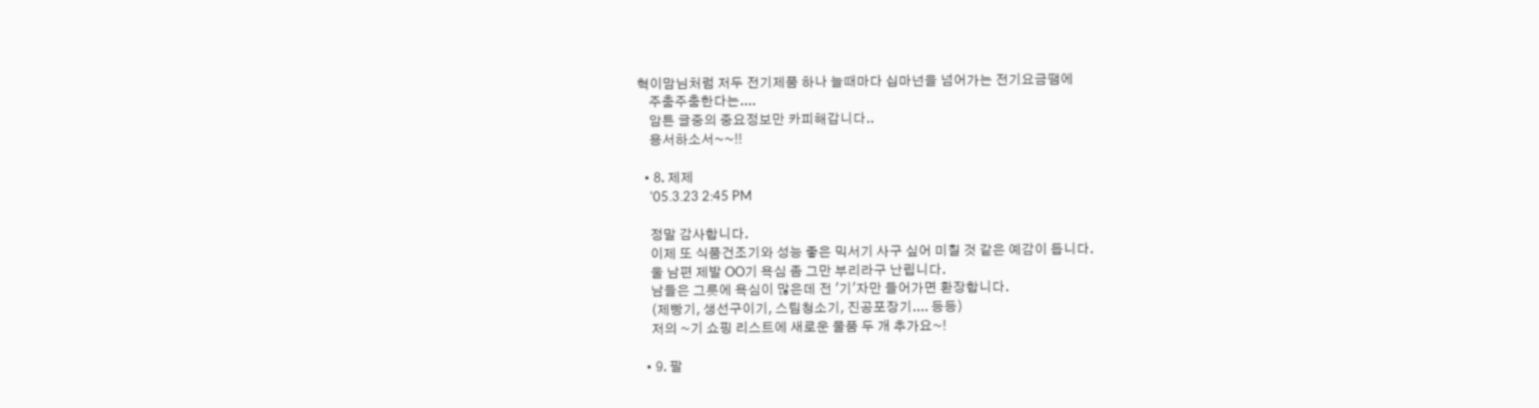혁이맘님처럼 저두 전기제품 하나 늘때마다 십마넌을 넘어가는 전기요금땜에
    주춤주춤한다는....
    암튼 글중의 중요정보만 카피해갑니다..
    용서하소서~~!!

  • 8. 제제
    '05.3.23 2:45 PM

    정말 감사합니다.
    이제 또 식품건조기와 성능 좋은 믹서기 사구 싶어 미칠 것 같은 예감이 듭니다.
    울 남편 제발 OO기 욕심 좀 그만 부리라구 난립니다.
    남들은 그릇에 욕심이 많은데 전 '기'자만 들어가면 환장합니다.
    (제빵기, 생선구이기, 스팀청소기, 진공포장기.... 등등)
    저의 ~기 쇼핑 리스트에 새로운 물품 두 개 추가요~!

  • 9. 팔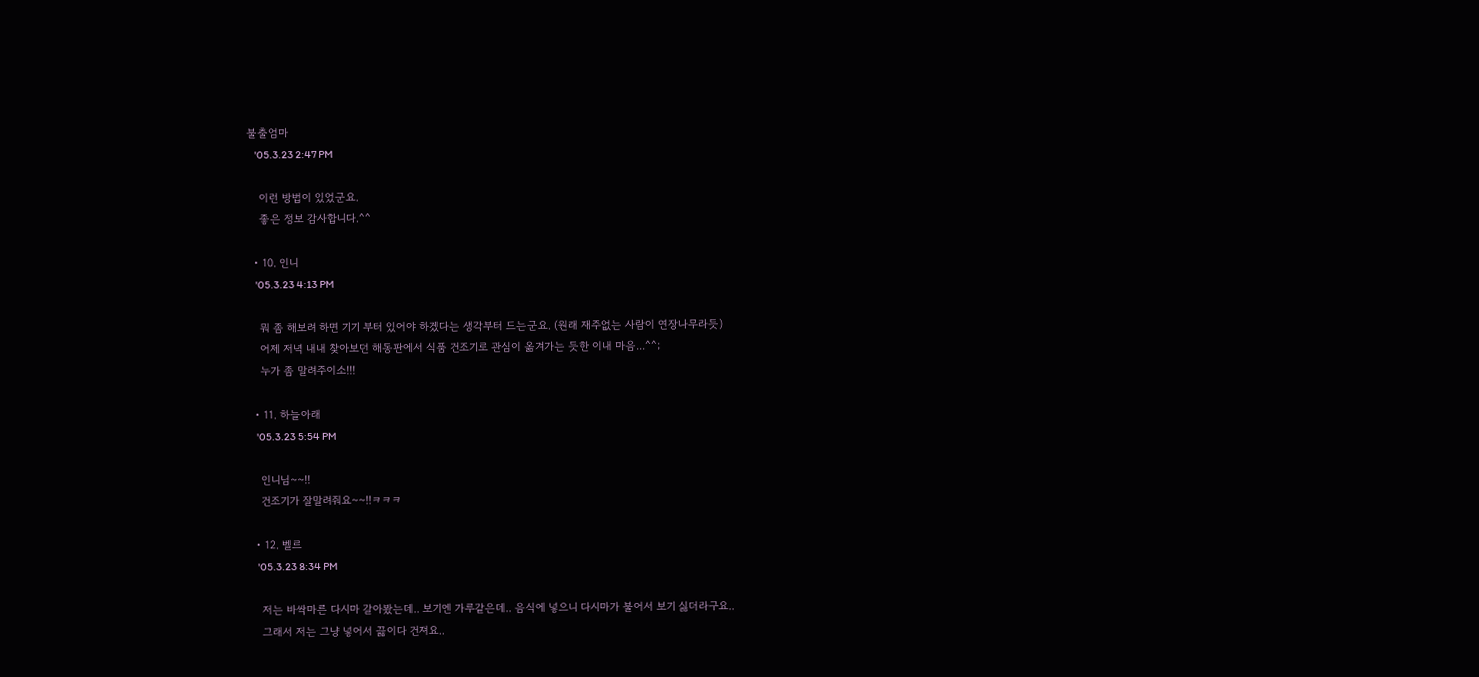불출엄마
    '05.3.23 2:47 PM

    이런 방법이 있었군요.
    좋은 정보 감사합니다.^^

  • 10. 인니
    '05.3.23 4:13 PM

    뭐 좀 해보려 하면 기기 부터 있어야 하겠다는 생각부터 드는군요. (원래 재주없는 사람이 연장나무라듯)
    어제 저녁 내내 찾아보던 해동판에서 식품 건조기로 관심이 옮겨가는 듯한 이내 마음...^^;
    누가 좀 말려주이소!!!

  • 11. 하늘아래
    '05.3.23 5:54 PM

    인니님~~!!
    건조기가 잘말려줘요~~!!ㅋㅋㅋ

  • 12. 벨르
    '05.3.23 8:34 PM

    저는 바싹마른 다시마 갈아봤는데.. 보기엔 가루같은데.. 음식에 넣으니 다시마가 불어서 보기 싫더라구요..
    그래서 저는 그냥 넣어서 끓이다 건져요..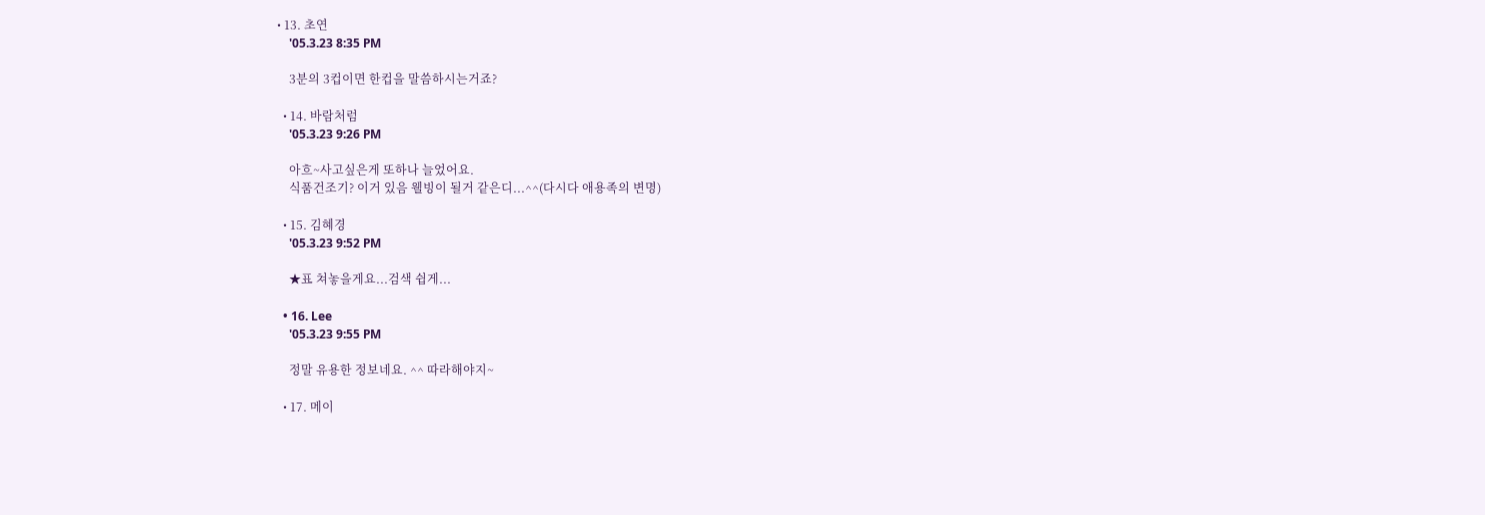• 13. 초연
    '05.3.23 8:35 PM

    3분의 3컵이면 한컵을 말씀하시는거죠?

  • 14. 바람처럼
    '05.3.23 9:26 PM

    아흐~사고싶은게 또하나 늘었어요.
    식품건조기? 이거 있음 웰빙이 될거 같은디...^^(다시다 애용족의 변명)

  • 15. 김혜경
    '05.3.23 9:52 PM

    ★표 쳐놓을게요...검색 쉽게...

  • 16. Lee
    '05.3.23 9:55 PM

    정말 유용한 정보네요. ^^ 따라해야지~

  • 17. 메이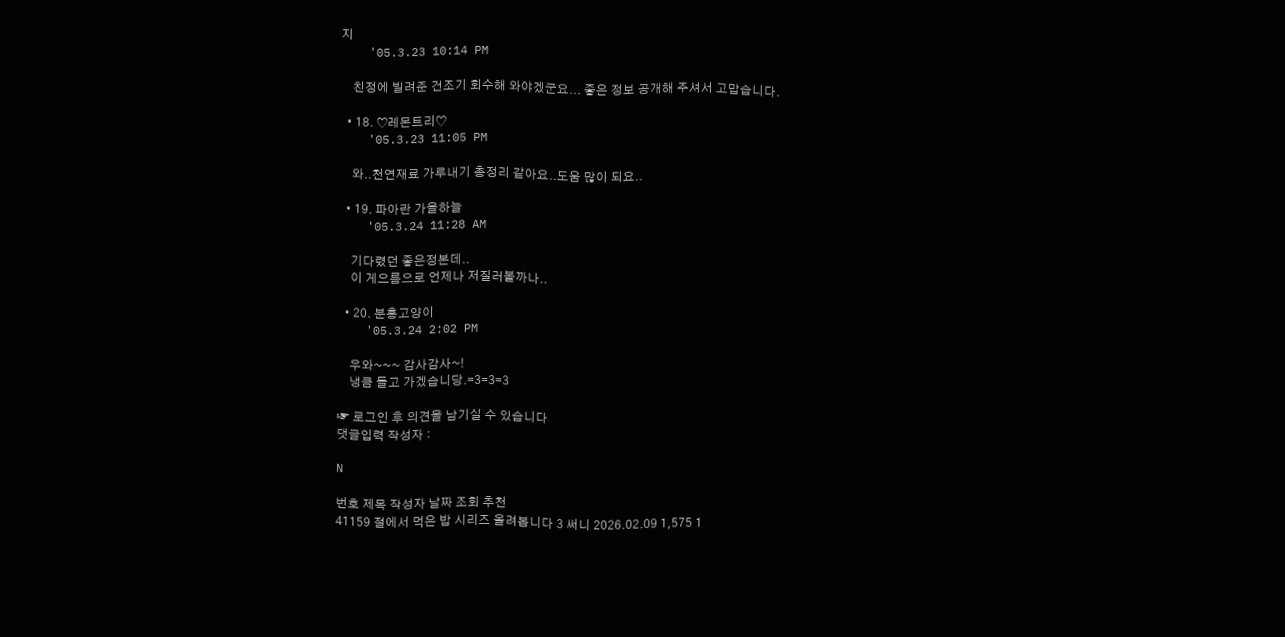지
    '05.3.23 10:14 PM

    친정에 빌려준 건조기 회수해 와야겠군요... 좋은 정보 공개해 주셔서 고맙습니다.

  • 18. ♡레몬트리♡
    '05.3.23 11:05 PM

    와..천연재료 가루내기 총정리 같아요..도움 많이 되요..

  • 19. 파아란 가을하늘
    '05.3.24 11:28 AM

    기다렸던 좋은정본데..
    이 게으름으로 언제나 저질러볼까나..

  • 20. 분홍고양이
    '05.3.24 2:02 PM

    우와~~~ 감사감사~!
    냉큼 들고 가겠습니당.=3=3=3

☞ 로그인 후 의견을 남기실 수 있습니다
댓글입력 작성자 :

N

번호 제목 작성자 날짜 조회 추천
41159 절에서 먹은 밥 시리즈 올려봅니다 3 써니 2026.02.09 1,575 1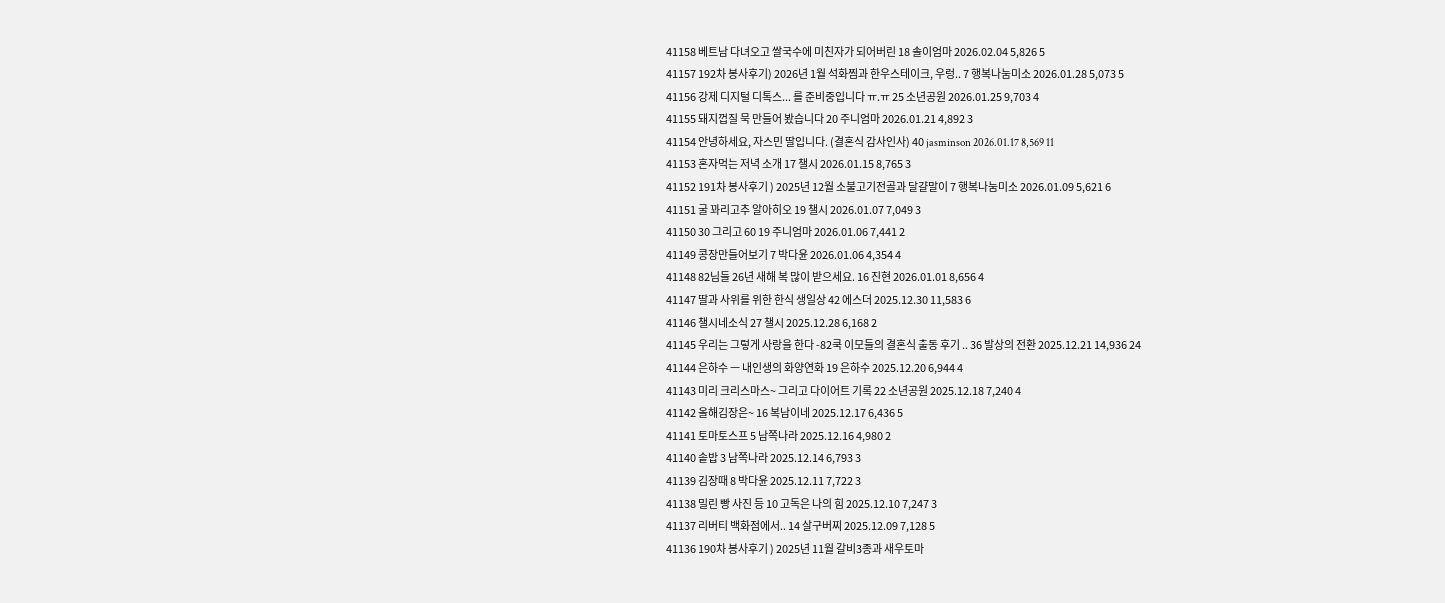41158 베트남 다녀오고 쌀국수에 미친자가 되어버린 18 솔이엄마 2026.02.04 5,826 5
41157 192차 봉사후기) 2026년 1월 석화찜과 한우스테이크, 우렁.. 7 행복나눔미소 2026.01.28 5,073 5
41156 강제 디지털 디톡스... 를 준비중입니다 ㅠ.ㅠ 25 소년공원 2026.01.25 9,703 4
41155 돼지껍질 묵 만들어 봤습니다 20 주니엄마 2026.01.21 4,892 3
41154 안녕하세요, 자스민 딸입니다. (결혼식 감사인사) 40 jasminson 2026.01.17 8,569 11
41153 혼자먹는 저녁 소개 17 챌시 2026.01.15 8,765 3
41152 191차 봉사후기 ) 2025년 12월 소불고기전골과 달걀말이 7 행복나눔미소 2026.01.09 5,621 6
41151 굴 꽈리고추 알아히오 19 챌시 2026.01.07 7,049 3
41150 30 그리고 60 19 주니엄마 2026.01.06 7,441 2
41149 콩장만들어보기 7 박다윤 2026.01.06 4,354 4
41148 82님들 26년 새해 복 많이 받으세요. 16 진현 2026.01.01 8,656 4
41147 딸과 사위를 위한 한식 생일상 42 에스더 2025.12.30 11,583 6
41146 챌시네소식 27 챌시 2025.12.28 6,168 2
41145 우리는 그렇게 사랑을 한다 -82쿡 이모들의 결혼식 출동 후기 .. 36 발상의 전환 2025.12.21 14,936 24
41144 은하수 ㅡ 내인생의 화양연화 19 은하수 2025.12.20 6,944 4
41143 미리 크리스마스~ 그리고 다이어트 기록 22 소년공원 2025.12.18 7,240 4
41142 올해김장은~ 16 복남이네 2025.12.17 6,436 5
41141 토마토스프 5 남쪽나라 2025.12.16 4,980 2
41140 솥밥 3 남쪽나라 2025.12.14 6,793 3
41139 김장때 8 박다윤 2025.12.11 7,722 3
41138 밀린 빵 사진 등 10 고독은 나의 힘 2025.12.10 7,247 3
41137 리버티 백화점에서.. 14 살구버찌 2025.12.09 7,128 5
41136 190차 봉사후기 ) 2025년 11월 갈비3종과 새우토마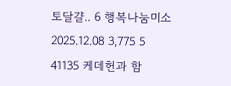토달걀.. 6 행복나눔미소 2025.12.08 3,775 5
41135 케데헌과 함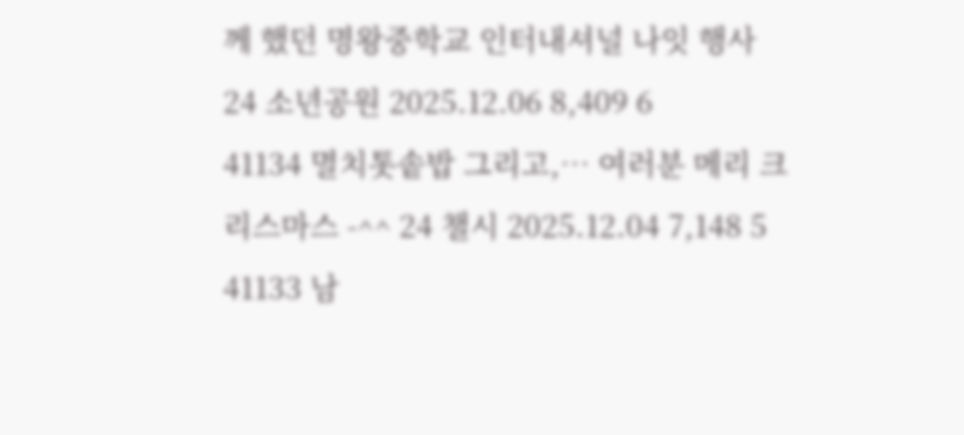께 했던 명왕중학교 인터내셔널 나잇 행사 24 소년공원 2025.12.06 8,409 6
41134 멸치톳솥밥 그리고,… 여러분 메리 크리스마스 -^^ 24 챌시 2025.12.04 7,148 5
41133 남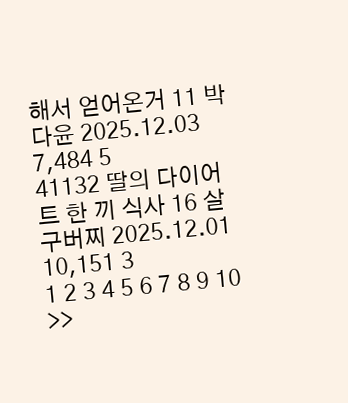해서 얻어온거 11 박다윤 2025.12.03 7,484 5
41132 딸의 다이어트 한 끼 식사 16 살구버찌 2025.12.01 10,151 3
1 2 3 4 5 6 7 8 9 10 >>